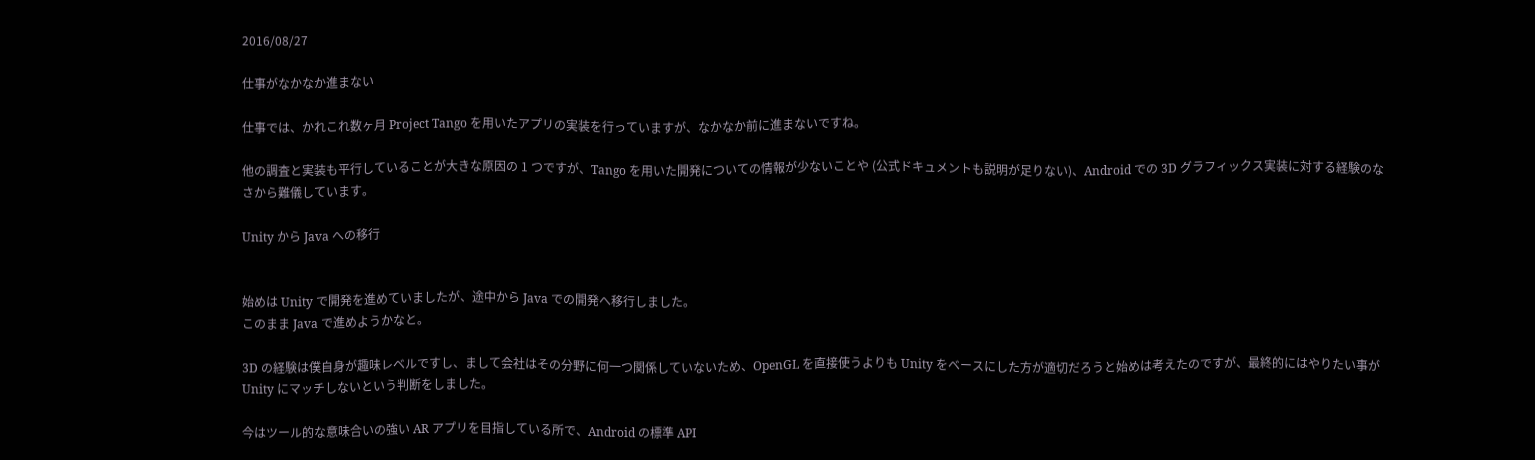2016/08/27

仕事がなかなか進まない

仕事では、かれこれ数ヶ月 Project Tango を用いたアプリの実装を行っていますが、なかなか前に進まないですね。

他の調査と実装も平行していることが大きな原因の 1 つですが、Tango を用いた開発についての情報が少ないことや (公式ドキュメントも説明が足りない)、Android での 3D グラフィックス実装に対する経験のなさから難儀しています。

Unity から Java への移行


始めは Unity で開発を進めていましたが、途中から Java での開発へ移行しました。
このまま Java で進めようかなと。

3D の経験は僕自身が趣味レベルですし、まして会社はその分野に何一つ関係していないため、OpenGL を直接使うよりも Unity をベースにした方が適切だろうと始めは考えたのですが、最終的にはやりたい事が Unity にマッチしないという判断をしました。

今はツール的な意味合いの強い AR アプリを目指している所で、Android の標準 API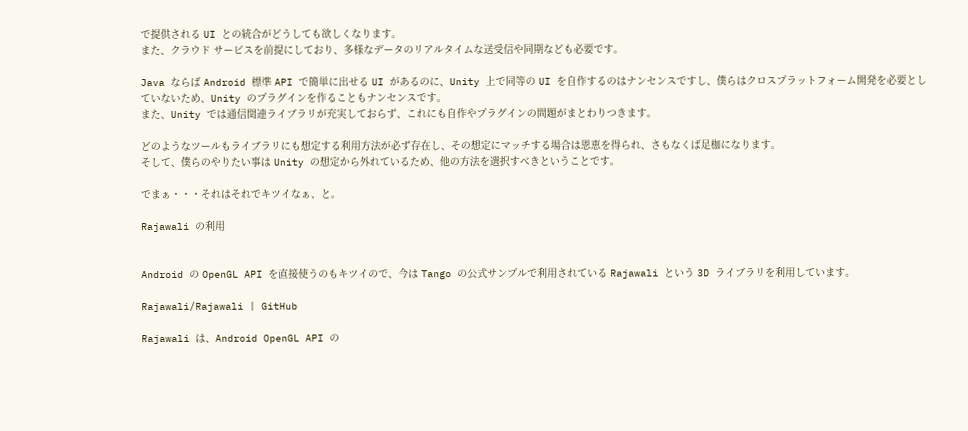で提供される UI との統合がどうしても欲しくなります。
また、クラウド サービスを前提にしており、多様なデータのリアルタイムな送受信や同期なども必要です。

Java ならば Android 標準 API で簡単に出せる UI があるのに、Unity 上で同等の UI を自作するのはナンセンスですし、僕らはクロスプラットフォーム開発を必要としていないため、Unity のプラグインを作ることもナンセンスです。
また、Unity では通信関連ライブラリが充実しておらず、これにも自作やプラグインの問題がまとわりつきます。

どのようなツールもライブラリにも想定する利用方法が必ず存在し、その想定にマッチする場合は恩恵を得られ、さもなくば足枷になります。
そして、僕らのやりたい事は Unity の想定から外れているため、他の方法を選択すべきということです。

でまぁ・・・それはそれでキツイなぁ、と。

Rajawali の利用


Android の OpenGL API を直接使うのもキツイので、今は Tango の公式サンプルで利用されている Rajawali という 3D ライブラリを利用しています。

Rajawali/Rajawali | GitHub

Rajawali は、Android OpenGL API の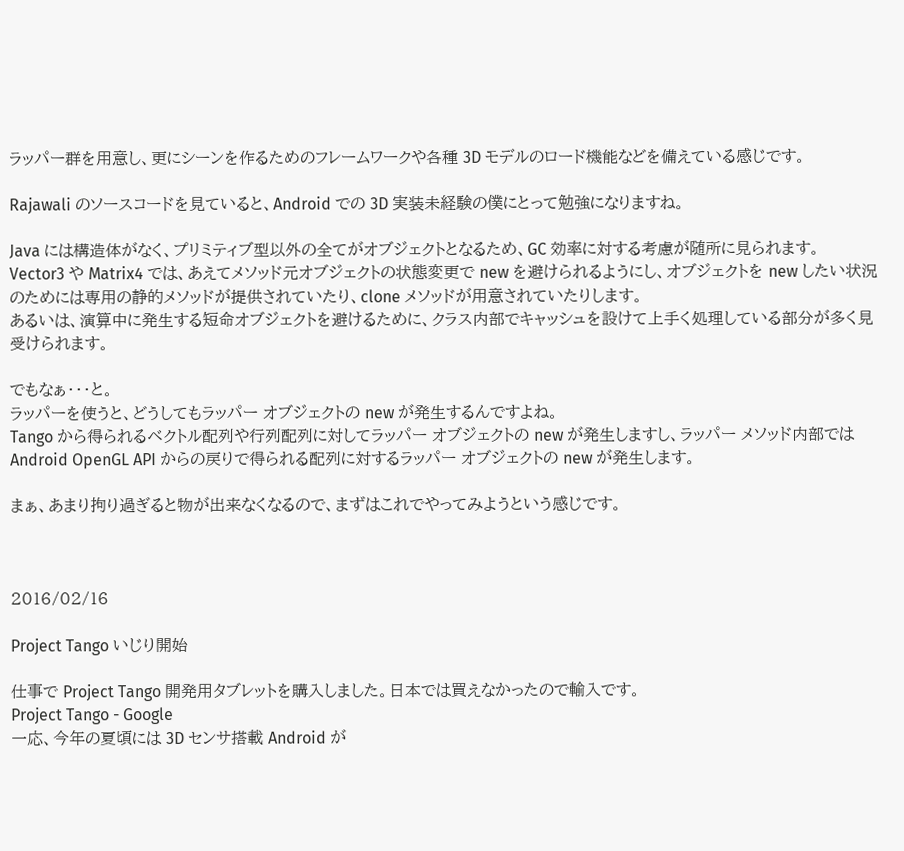ラッパー群を用意し、更にシーンを作るためのフレームワークや各種 3D モデルのロード機能などを備えている感じです。

Rajawali のソースコードを見ていると、Android での 3D 実装未経験の僕にとって勉強になりますね。

Java には構造体がなく、プリミティブ型以外の全てがオブジェクトとなるため、GC 効率に対する考慮が随所に見られます。
Vector3 や Matrix4 では、あえてメソッド元オブジェクトの状態変更で new を避けられるようにし、オブジェクトを new したい状況のためには専用の静的メソッドが提供されていたり、clone メソッドが用意されていたりします。
あるいは、演算中に発生する短命オブジェクトを避けるために、クラス内部でキャッシュを設けて上手く処理している部分が多く見受けられます。

でもなぁ・・・と。
ラッパーを使うと、どうしてもラッパー オブジェクトの new が発生するんですよね。
Tango から得られるベクトル配列や行列配列に対してラッパー オブジェクトの new が発生しますし、ラッパー メソッド内部では Android OpenGL API からの戻りで得られる配列に対するラッパー オブジェクトの new が発生します。

まぁ、あまり拘り過ぎると物が出来なくなるので、まずはこれでやってみようという感じです。



2016/02/16

Project Tango いじり開始

仕事で Project Tango 開発用タブレットを購入しました。日本では買えなかったので輸入です。
Project Tango - Google
一応、今年の夏頃には 3D センサ搭載 Android が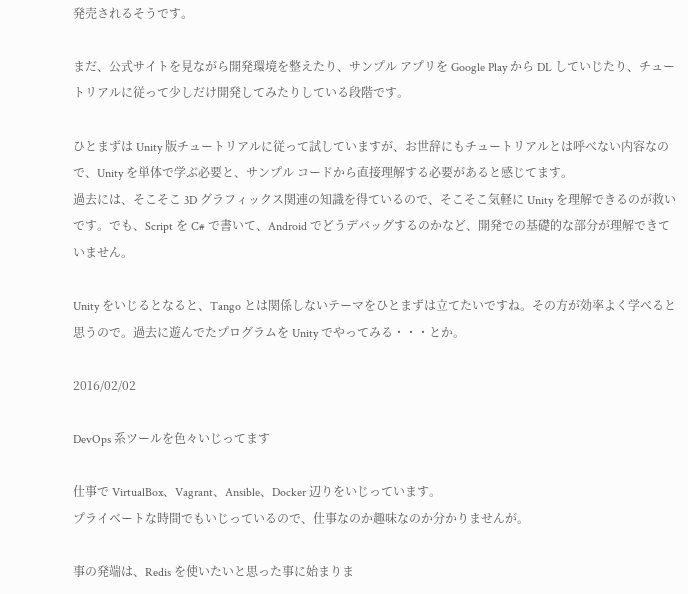発売されるそうです。

まだ、公式サイトを見ながら開発環境を整えたり、サンプル アプリを Google Play から DL していじたり、チュートリアルに従って少しだけ開発してみたりしている段階です。

ひとまずは Unity 版チュートリアルに従って試していますが、お世辞にもチュートリアルとは呼べない内容なので、Unity を単体で学ぶ必要と、サンプル コードから直接理解する必要があると感じてます。
過去には、そこそこ 3D グラフィックス関連の知識を得ているので、そこそこ気軽に Unity を理解できるのが救いです。でも、Script を C# で書いて、Android でどうデバッグするのかなど、開発での基礎的な部分が理解できていません。

Unity をいじるとなると、Tango とは関係しないテーマをひとまずは立てたいですね。その方が効率よく学べると思うので。過去に遊んでたプログラムを Unity でやってみる・・・とか。

2016/02/02

DevOps 系ツールを色々いじってます

仕事で VirtualBox、Vagrant、Ansible、Docker 辺りをいじっています。
プライベートな時間でもいじっているので、仕事なのか趣味なのか分かりませんが。

事の発端は、Redis を使いたいと思った事に始まりま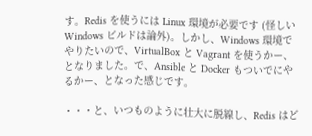す。Redis を使うには Linux 環境が必要です (怪しい Windows ビルドは論外)。しかし、Windows 環境でやりたいので、VirtualBox と Vagrant を使うかー、となりました。で、Ansible と Docker もついでにやるかー、となった感じです。

・・・と、いつものように壮大に脱線し、Redis はど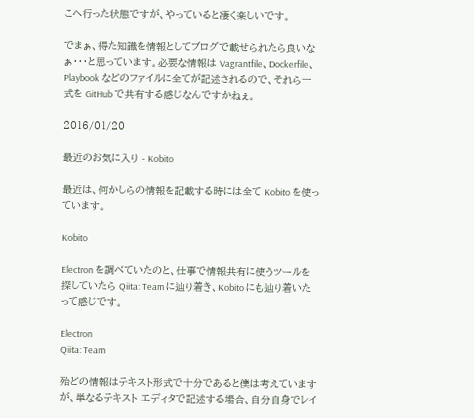こへ行った状態ですが、やっていると凄く楽しいです。

でまぁ、得た知識を情報としてブログで載せられたら良いなぁ・・・と思っています。必要な情報は Vagrantfile、Dockerfile、Playbook などのファイルに全てが記述されるので、それら一式を GitHub で共有する感じなんですかねぇ。

2016/01/20

最近のお気に入り - Kobito

最近は、何かしらの情報を記載する時には全て Kobito を使っています。

Kobito

Electron を調べていたのと、仕事で情報共有に使うツールを探していたら Qiita: Team に辿り着き、Kobito にも辿り着いたって感じです。

Electron
Qiita: Team

殆どの情報はテキスト形式で十分であると僕は考えていますが、単なるテキスト エディタで記述する場合、自分自身でレイ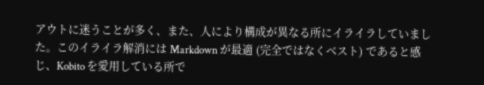アウトに迷うことが多く、また、人により構成が異なる所にイライラしていました。このイライラ解消には Markdown が最適 (完全ではなくベスト) であると感じ、Kobito を愛用している所で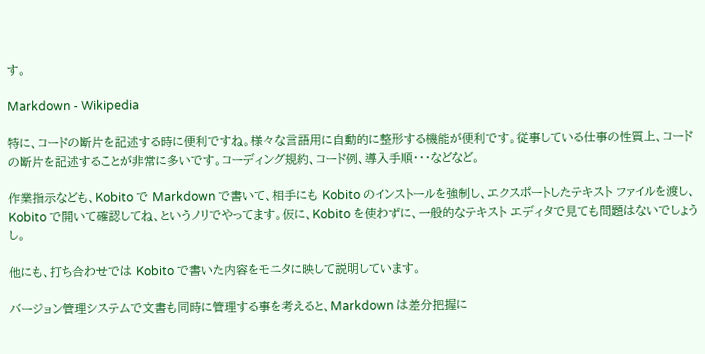す。

Markdown - Wikipedia

特に、コードの断片を記述する時に便利ですね。様々な言語用に自動的に整形する機能が便利です。従事している仕事の性質上、コードの断片を記述することが非常に多いです。コーディング規約、コード例、導入手順・・・などなど。

作業指示なども、Kobito で Markdown で書いて、相手にも Kobito のインストールを強制し、エクスポートしたテキスト ファイルを渡し、Kobito で開いて確認してね、というノリでやってます。仮に、Kobito を使わずに、一般的なテキスト エディタで見ても問題はないでしょうし。

他にも、打ち合わせでは Kobito で書いた内容をモニタに映して説明しています。

バージョン管理システムで文書も同時に管理する事を考えると、Markdown は差分把握に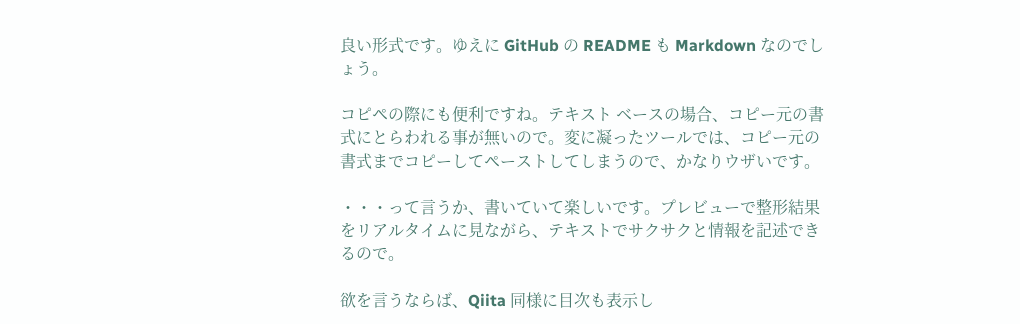良い形式です。ゆえに GitHub の README も Markdown なのでしょう。

コピペの際にも便利ですね。テキスト ベースの場合、コピー元の書式にとらわれる事が無いので。変に凝ったツールでは、コピー元の書式までコピーしてペーストしてしまうので、かなりウザいです。

・・・って言うか、書いていて楽しいです。プレビューで整形結果をリアルタイムに見ながら、テキストでサクサクと情報を記述できるので。

欲を言うならば、Qiita 同様に目次も表示し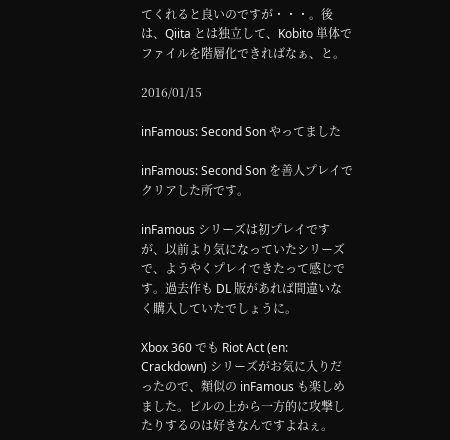てくれると良いのですが・・・。後は、Qiita とは独立して、Kobito 単体でファイルを階層化できればなぁ、と。

2016/01/15

inFamous: Second Son やってました

inFamous: Second Son を善人プレイでクリアした所です。

inFamous シリーズは初プレイですが、以前より気になっていたシリーズで、ようやくプレイできたって感じです。過去作も DL 版があれば間違いなく購入していたでしょうに。

Xbox 360 でも Riot Act (en: Crackdown) シリーズがお気に入りだったので、類似の inFamous も楽しめました。ビルの上から一方的に攻撃したりするのは好きなんですよねぇ。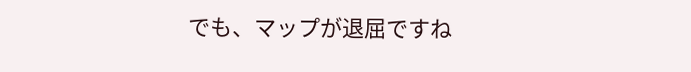でも、マップが退屈ですね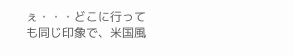ぇ・・・どこに行っても同じ印象で、米国風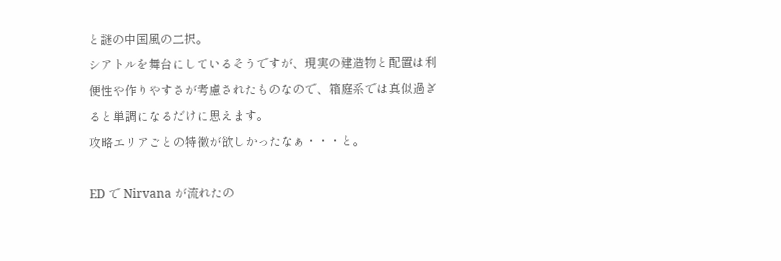と謎の中国風の二択。
シアトルを舞台にしているそうですが、現実の建造物と配置は利便性や作りやすさが考慮されたものなので、箱庭系では真似過ぎると単調になるだけに思えます。
攻略エリアごとの特徴が欲しかったなぁ・・・と。

ED で Nirvana が流れたの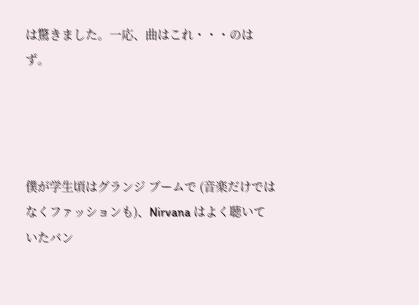は驚きました。一応、曲はこれ・・・のはず。




僕が学生頃はグランジ ブームで (音楽だけではなくファッションも)、Nirvana はよく聴いていたバン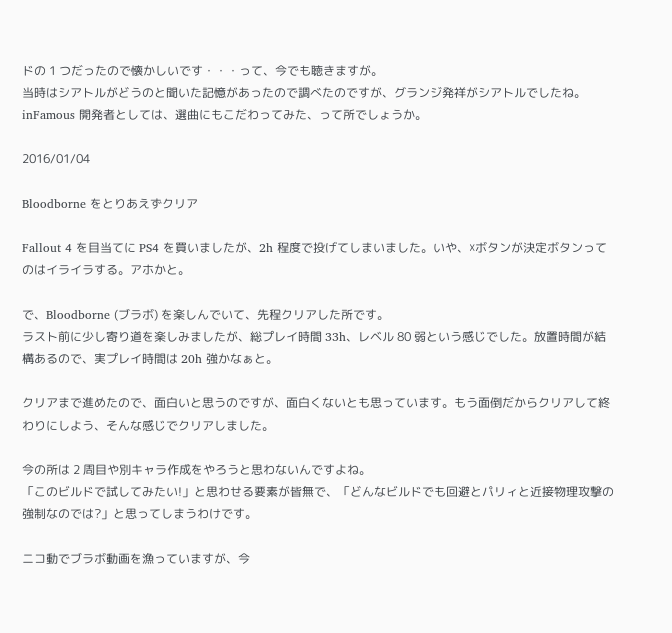ドの 1 つだったので懐かしいです・・・って、今でも聴きますが。
当時はシアトルがどうのと聞いた記憶があったので調べたのですが、グランジ発祥がシアトルでしたね。
inFamous 開発者としては、選曲にもこだわってみた、って所でしょうか。

2016/01/04

Bloodborne をとりあえずクリア

Fallout 4 を目当てに PS4 を買いましたが、2h 程度で投げてしまいました。いや、☓ボタンが決定ボタンってのはイライラする。アホかと。

で、Bloodborne (ブラボ) を楽しんでいて、先程クリアした所です。
ラスト前に少し寄り道を楽しみましたが、総プレイ時間 33h、レベル 80 弱という感じでした。放置時間が結構あるので、実プレイ時間は 20h 強かなぁと。

クリアまで進めたので、面白いと思うのですが、面白くないとも思っています。もう面倒だからクリアして終わりにしよう、そんな感じでクリアしました。

今の所は 2 周目や別キャラ作成をやろうと思わないんですよね。
「このビルドで試してみたい!」と思わせる要素が皆無で、「どんなビルドでも回避とパリィと近接物理攻撃の強制なのでは?」と思ってしまうわけです。

ニコ動でブラボ動画を漁っていますが、今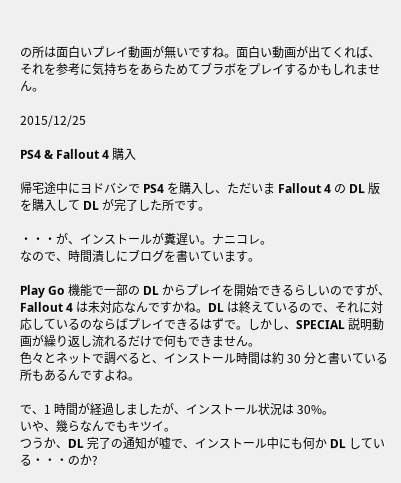の所は面白いプレイ動画が無いですね。面白い動画が出てくれば、それを参考に気持ちをあらためてブラボをプレイするかもしれません。

2015/12/25

PS4 & Fallout 4 購入

帰宅途中にヨドバシで PS4 を購入し、ただいま Fallout 4 の DL 版を購入して DL が完了した所です。

・・・が、インストールが糞遅い。ナニコレ。
なので、時間潰しにブログを書いています。

Play Go 機能で一部の DL からプレイを開始できるらしいのですが、Fallout 4 は未対応なんですかね。DL は終えているので、それに対応しているのならばプレイできるはずで。しかし、SPECIAL 説明動画が繰り返し流れるだけで何もできません。
色々とネットで調べると、インストール時間は約 30 分と書いている所もあるんですよね。

で、1 時間が経過しましたが、インストール状況は 30%。
いや、幾らなんでもキツイ。
つうか、DL 完了の通知が嘘で、インストール中にも何か DL している・・・のか?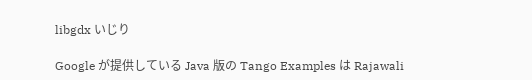libgdx いじり

Google が提供している Java 版の Tango Examples は Rajawali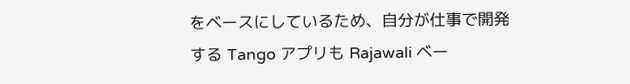をベースにしているため、自分が仕事で開発する Tango アプリも Rajawali ベー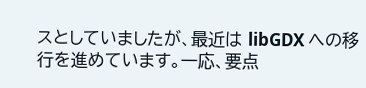スとしていましたが、最近は libGDX への移行を進めています。一応、要点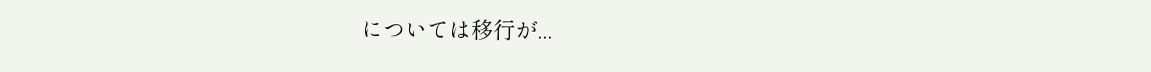については移行が...